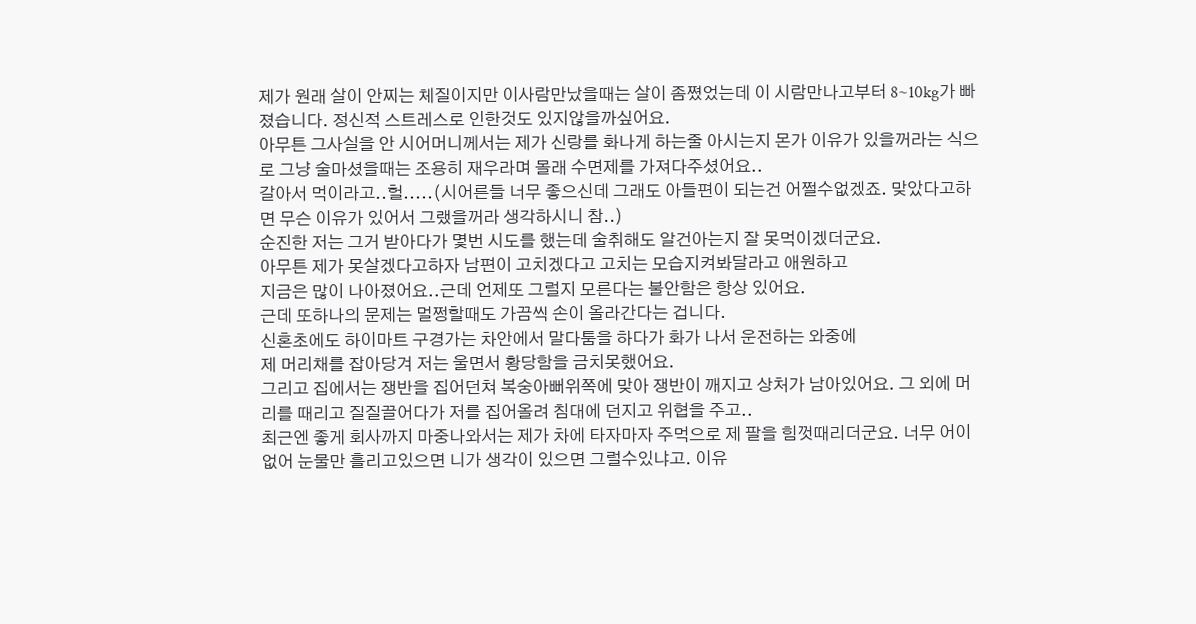제가 원래 살이 안찌는 체질이지만 이사람만났을때는 살이 좀쪘었는데 이 시람만나고부터 8~10kg가 빠졌습니다. 정신적 스트레스로 인한것도 있지않을까싶어요.
아무튼 그사실을 안 시어머니께서는 제가 신랑를 화나게 하는줄 아시는지 몬가 이유가 있을꺼라는 식으로 그냥 술마셨을때는 조용히 재우라며 몰래 수면제를 가져다주셨어요..
갈아서 먹이라고..헐.....(시어른들 너무 좋으신데 그래도 아들편이 되는건 어쩔수없겠죠. 맞았다고하면 무슨 이유가 있어서 그랬을꺼라 생각하시니 참..)
순진한 저는 그거 받아다가 몇번 시도를 했는데 술취해도 알건아는지 잘 못먹이겠더군요.
아무튼 제가 못살겠다고하자 남편이 고치겠다고 고치는 모습지켜봐달라고 애원하고
지금은 많이 나아졌어요..근데 언제또 그럴지 모른다는 불안함은 항상 있어요.
근데 또하나의 문제는 멀쩡할때도 가끔씩 손이 올라간다는 겁니다.
신혼초에도 하이마트 구경가는 차안에서 말다툼을 하다가 화가 나서 운전하는 와중에
제 머리채를 잡아당겨 저는 울면서 황당함을 금치못했어요.
그리고 집에서는 쟁반을 집어던쳐 복숭아뻐위쪽에 맞아 쟁반이 깨지고 상처가 남아있어요. 그 외에 머리를 때리고 질질끌어다가 저를 집어올려 침대에 던지고 위협을 주고..
최근엔 좋게 회사까지 마중나와서는 제가 차에 타자마자 주먹으로 제 팔을 힘껏때리더군요. 너무 어이없어 눈물만 흘리고있으면 니가 생각이 있으면 그럴수있냐고. 이유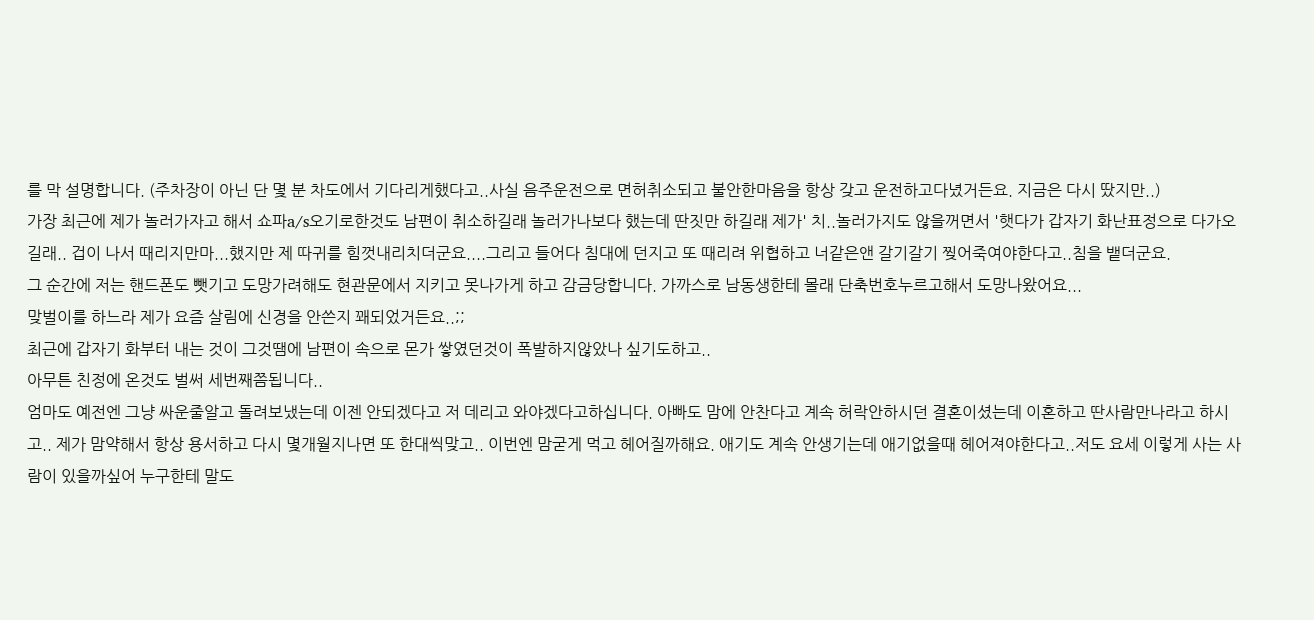를 막 설명합니다. (주차장이 아닌 단 몇 분 차도에서 기다리게했다고..사실 음주운전으로 면허취소되고 불안한마음을 항상 갖고 운전하고다녔거든요. 지금은 다시 땄지만..)
가장 최근에 제가 놀러가자고 해서 쇼파a/s오기로한것도 남편이 취소하길래 놀러가나보다 했는데 딴짓만 하길래 제가' 치..놀러가지도 않을꺼면서 '햇다가 갑자기 화난표정으로 다가오길래.. 겁이 나서 때리지만마...했지만 제 따귀를 힘껏내리치더군요....그리고 들어다 침대에 던지고 또 때리려 위협하고 너같은앤 갈기갈기 찢어죽여야한다고..침을 뱉더군요.
그 순간에 저는 핸드폰도 뺏기고 도망가려해도 현관문에서 지키고 못나가게 하고 감금당합니다. 가까스로 남동생한테 몰래 단축번호누르고해서 도망나왔어요...
맞벌이를 하느라 제가 요즘 살림에 신경을 안쓴지 꽤되었거든요..;;
최근에 갑자기 화부터 내는 것이 그것땜에 남편이 속으로 몬가 쌓였던것이 폭발하지않았나 싶기도하고..
아무튼 친정에 온것도 벌써 세번째쯤됩니다..
엄마도 예전엔 그냥 싸운줄알고 돌려보냈는데 이젠 안되겠다고 저 데리고 와야겠다고하십니다. 아빠도 맘에 안찬다고 계속 허락안하시던 결혼이셨는데 이혼하고 딴사람만나라고 하시고.. 제가 맘약해서 항상 용서하고 다시 몇개월지나면 또 한대씩맞고.. 이번엔 맘굳게 먹고 헤어질까해요. 애기도 계속 안생기는데 애기없을때 헤어져야한다고..저도 요세 이렇게 사는 사람이 있을까싶어 누구한테 말도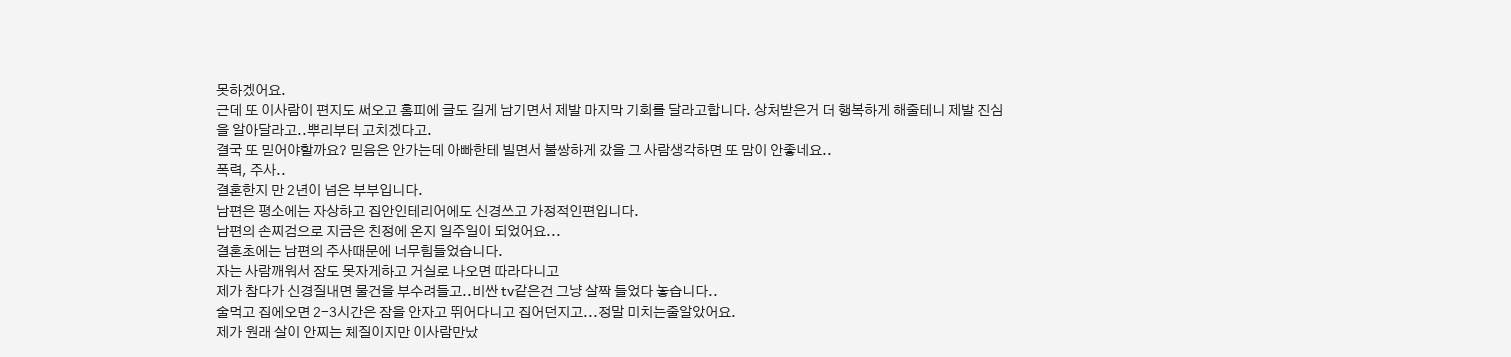못하겠어요.
근데 또 이사람이 편지도 써오고 홈피에 글도 길게 남기면서 제발 마지막 기회를 달라고합니다. 상처받은거 더 행복하게 해줄테니 제발 진심을 알아달라고..뿌리부터 고치겠다고.
결국 또 믿어야할까요? 믿음은 안가는데 아빠한테 빌면서 불쌍하게 갔을 그 사람생각하면 또 맘이 안좋네요..
폭력, 주사..
결혼한지 만 2년이 넘은 부부입니다.
남편은 평소에는 자상하고 집안인테리어에도 신경쓰고 가정적인편입니다.
남편의 손찌검으로 지금은 친정에 온지 일주일이 되었어요...
결혼초에는 남편의 주사때문에 너무힘들었습니다.
자는 사람깨워서 잠도 못자게하고 거실로 나오면 따라다니고
제가 참다가 신경질내면 물건을 부수려들고..비싼 tv같은건 그냥 살짝 들었다 놓습니다..
술먹고 집에오면 2-3시간은 잠을 안자고 뛰어다니고 집어던지고...정말 미치는줄알았어요.
제가 원래 살이 안찌는 체질이지만 이사람만났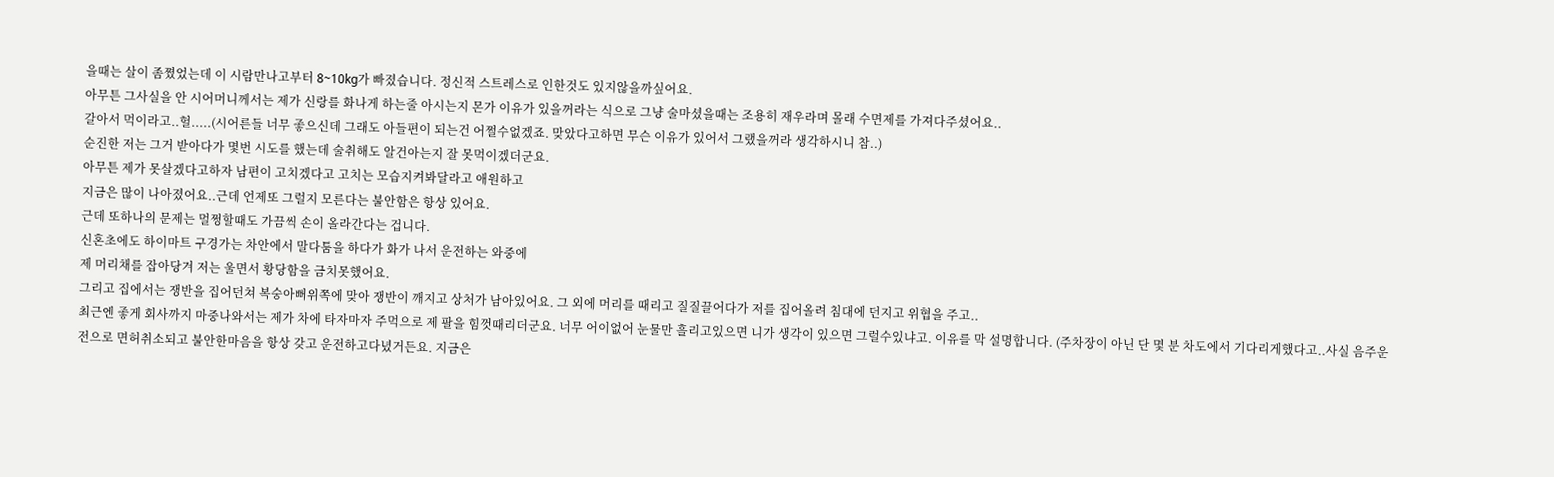을때는 살이 좀쪘었는데 이 시람만나고부터 8~10kg가 빠졌습니다. 정신적 스트레스로 인한것도 있지않을까싶어요.
아무튼 그사실을 안 시어머니께서는 제가 신랑를 화나게 하는줄 아시는지 몬가 이유가 있을꺼라는 식으로 그냥 술마셨을때는 조용히 재우라며 몰래 수면제를 가져다주셨어요..
갈아서 먹이라고..헐.....(시어른들 너무 좋으신데 그래도 아들편이 되는건 어쩔수없겠죠. 맞았다고하면 무슨 이유가 있어서 그랬을꺼라 생각하시니 참..)
순진한 저는 그거 받아다가 몇번 시도를 했는데 술취해도 알건아는지 잘 못먹이겠더군요.
아무튼 제가 못살겠다고하자 남편이 고치겠다고 고치는 모습지켜봐달라고 애원하고
지금은 많이 나아졌어요..근데 언제또 그럴지 모른다는 불안함은 항상 있어요.
근데 또하나의 문제는 멀쩡할때도 가끔씩 손이 올라간다는 겁니다.
신혼초에도 하이마트 구경가는 차안에서 말다툼을 하다가 화가 나서 운전하는 와중에
제 머리채를 잡아당겨 저는 울면서 황당함을 금치못했어요.
그리고 집에서는 쟁반을 집어던쳐 복숭아뻐위쪽에 맞아 쟁반이 깨지고 상처가 남아있어요. 그 외에 머리를 때리고 질질끌어다가 저를 집어올려 침대에 던지고 위협을 주고..
최근엔 좋게 회사까지 마중나와서는 제가 차에 타자마자 주먹으로 제 팔을 힘껏때리더군요. 너무 어이없어 눈물만 흘리고있으면 니가 생각이 있으면 그럴수있냐고. 이유를 막 설명합니다. (주차장이 아닌 단 몇 분 차도에서 기다리게했다고..사실 음주운전으로 면허취소되고 불안한마음을 항상 갖고 운전하고다녔거든요. 지금은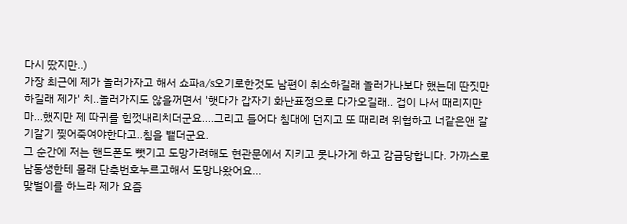다시 땄지만..)
가장 최근에 제가 놀러가자고 해서 쇼파a/s오기로한것도 남편이 취소하길래 놀러가나보다 했는데 딴짓만 하길래 제가' 치..놀러가지도 않을꺼면서 '햇다가 갑자기 화난표정으로 다가오길래.. 겁이 나서 때리지만마...했지만 제 따귀를 힘껏내리치더군요....그리고 들어다 침대에 던지고 또 때리려 위협하고 너같은앤 갈기갈기 찢어죽여야한다고..침을 뱉더군요.
그 순간에 저는 핸드폰도 뺏기고 도망가려해도 현관문에서 지키고 못나가게 하고 감금당합니다. 가까스로 남동생한테 몰래 단축번호누르고해서 도망나왔어요...
맞벌이를 하느라 제가 요즘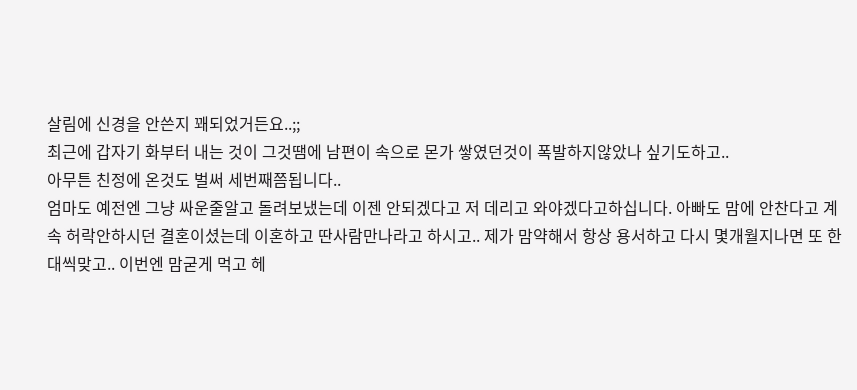살림에 신경을 안쓴지 꽤되었거든요..;;
최근에 갑자기 화부터 내는 것이 그것땜에 남편이 속으로 몬가 쌓였던것이 폭발하지않았나 싶기도하고..
아무튼 친정에 온것도 벌써 세번째쯤됩니다..
엄마도 예전엔 그냥 싸운줄알고 돌려보냈는데 이젠 안되겠다고 저 데리고 와야겠다고하십니다. 아빠도 맘에 안찬다고 계속 허락안하시던 결혼이셨는데 이혼하고 딴사람만나라고 하시고.. 제가 맘약해서 항상 용서하고 다시 몇개월지나면 또 한대씩맞고.. 이번엔 맘굳게 먹고 헤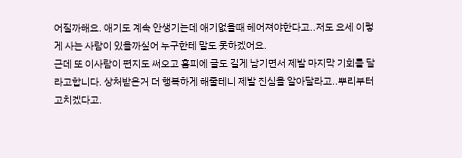어질까해요. 애기도 계속 안생기는데 애기없을때 헤어져야한다고..저도 요세 이렇게 사는 사람이 있을까싶어 누구한테 말도 못하겠어요.
근데 또 이사람이 편지도 써오고 홈피에 글도 길게 남기면서 제발 마지막 기회를 달라고합니다. 상처받은거 더 행복하게 해줄테니 제발 진심을 알아달라고..뿌리부터 고치겠다고.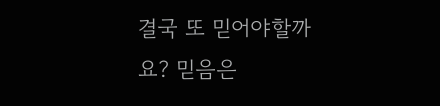결국 또 믿어야할까요? 믿음은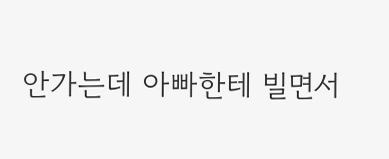안가는데 아빠한테 빌면서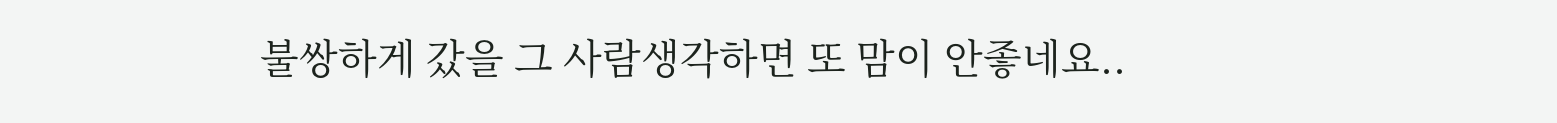불쌍하게 갔을 그 사람생각하면 또 맘이 안좋네요..